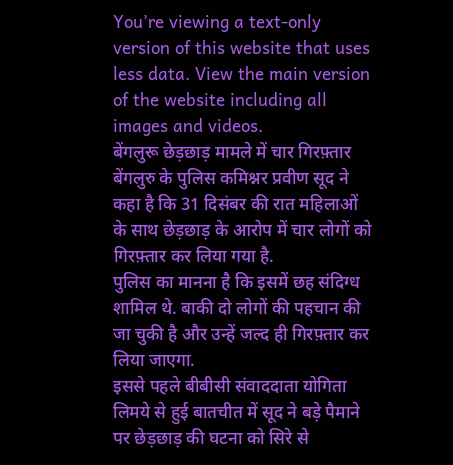You’re viewing a text-only version of this website that uses less data. View the main version of the website including all images and videos.
बेंगलुरू छेड़छाड़ मामले में चार गिरफ़्तार
बेंगलुरु के पुलिस कमिश्नर प्रवीण सूद ने कहा है कि 31 दिसंबर की रात महिलाओं के साथ छेड़छाड़ के आरोप में चार लोगों को गिरफ़्तार कर लिया गया है.
पुलिस का मानना है कि इसमें छह संदिग्ध शामिल थे. बाकी दो लोगों की पहचान की जा चुकी है और उन्हें जल्द ही गिरफ़्तार कर लिया जाएगा.
इससे पहले बीबीसी संवाददाता योगिता लिमये से हुई बातचीत में सूद ने बड़े पैमाने पर छेड़छाड़ की घटना को सिरे से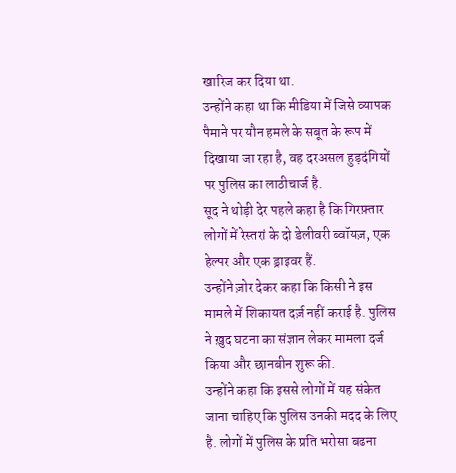खारिज कर दिया था.
उन्होंने कहा था कि मीडिया में जिसे व्यापक पैमाने पर यौन हमले के सबूत के रूप में दिखाया जा रहा है, वह दरअसल हुड़दंगियों पर पुलिस का लाठीचार्ज है.
सूद ने थोड़ी देर पहले कहा है कि गिरफ़्तार लोगों में रेस्तरां के दो डेलीवरी ब्वॉयज़, एक हेल्पर और एक ड्राइवर हैं.
उन्होंने ज़ोर देकर कहा कि किसी ने इस मामले में शिकायत दर्ज़ नहीं कराई है. पुलिस ने ख़ुद घटना का संज्ञान लेकर मामला दर्ज किया और छानबीन शुरू की.
उन्होंने कहा कि इससे लोगों में यह संकेत जाना चाहिए कि पुलिस उनकी मदद के लिए है. लोगों में पुलिस के प्रति भरोसा बढना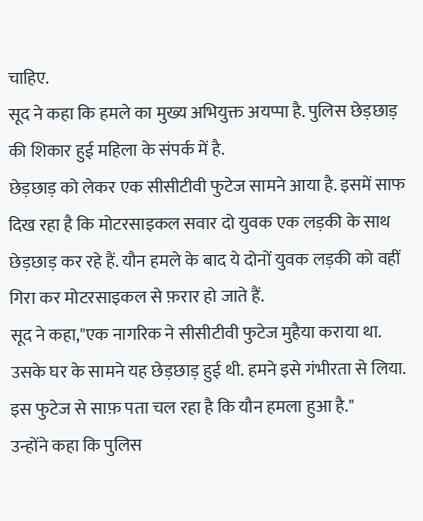चाहिए.
सूद ने कहा कि हमले का मुख्य अभियुक्त अयप्पा है. पुलिस छेड़छाड़ की शिकार हुई महिला के संपर्क में है.
छेड़छाड़ को लेकर एक सीसीटीवी फुटेज सामने आया है. इसमें साफ दिख रहा है कि मोटरसाइकल सवार दो युवक एक लड़की के साथ छेड़छाड़ कर रहे हैं. यौन हमले के बाद ये दोनों युवक लड़की को वहीं गिरा कर मोटरसाइकल से फ़रार हो जाते हैं.
सूद ने कहा,"एक नागरिक ने सीसीटीवी फुटेज मुहैया कराया था. उसके घर के सामने यह छेड़छाड़ हुई थी. हमने इसे गंभीरता से लिया. इस फुटेज से साफ़ पता चल रहा है कि यौन हमला हुआ है."
उन्होंने कहा कि पुलिस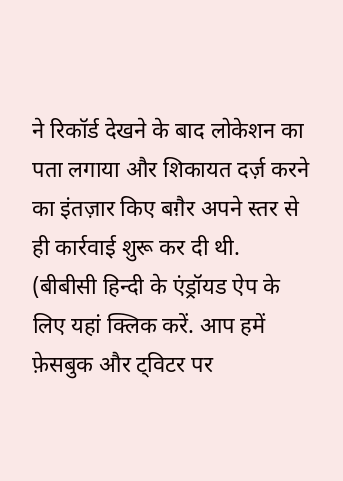ने रिकॉर्ड देखने के बाद लोकेशन का पता लगाया और शिकायत दर्ज़ करने का इंतज़ार किए बग़ैर अपने स्तर से ही कार्रवाई शुरू कर दी थी.
(बीबीसी हिन्दी के एंड्रॉयड ऐप के लिए यहां क्लिक करें. आप हमें फ़ेसबुक और ट्विटर पर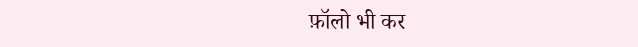फ़ॉलो भी कर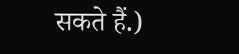सकते हैं.)